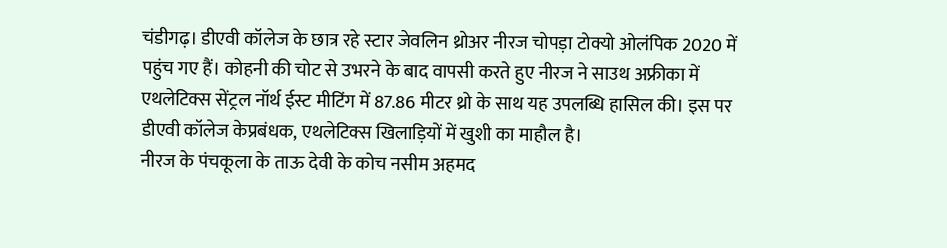चंडीगढ़। डीएवी कॉलेज के छात्र रहे स्टार जेवलिन थ्रोअर नीरज चोपड़ा टोक्यो ओलंपिक 2020 में पहुंच गए हैं। कोहनी की चोट से उभरने के बाद वापसी करते हुए नीरज ने साउथ अफ्रीका में एथलेटिक्स सेंट्रल नॉर्थ ईस्ट मीटिंग में 87.86 मीटर थ्रो के साथ यह उपलब्धि हासिल की। इस पर डीएवी कॉलेज केप्रबंधक, एथलेटिक्स खिलाड़ियों में खुशी का माहौल है।
नीरज के पंचकूला के ताऊ देवी के कोच नसीम अहमद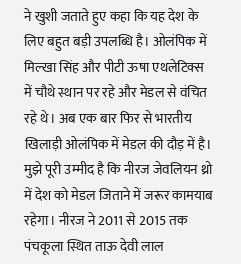ने खुशी जताते हुए कहा कि यह देश के लिए बहुत बड़ी उपलब्धि है। ओलंपिक में मिल्खा सिंह और पीटी ऊषा एथलेटिक्स में चौथे स्थान पर रहे और मेडल से वंचित रहे थे। अब एक बार फिर से भारतीय खिलाड़ी ओलंपिक में मेडल की दौड़ में है। मुझे पूरी उम्मीद है कि नीरज जेवलियन थ्रो में देश को मेडल जिताने में जरूर कामयाब रहेगा। नीरज ने 2011 से 2015 तक पंचकूला स्थित ताऊ देवी लाल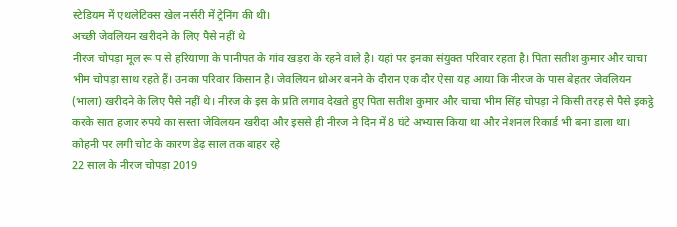स्टेडियम में एथलेटिक्स खेल नर्सरी में ट्रेनिंग की थी।
अच्छी जेवलियन खरीदने के लिए पैसे नहीं थे
नीरज चोपड़ा मूल रू प से हरियाणा के पानीपत के गांव खड़रा के रहने वाले है। यहां पर इनका संयुक्त परिवार रहता है। पिता सतीश कुमार और चाचा भीम चोपड़ा साथ रहते हैं। उनका परिवार किसान है। जेवलियन थ्रोअर बनने के दौरान एक दौर ऐसा यह आया कि नीरज के पास बेहतर जेवलियन (भाला) खरीदने के लिए पैसे नहीं थे। नीरज के इस के प्रति लगाव देखते हुए पिता सतीश कुमार और चाचा भीम सिंह चोपड़ा ने किसी तरह से पैसे इकट्ठे करके सात हजार रुपये का सस्ता जेविलयन खरीदा और इससे ही नीरज ने दिन में 8 घंटे अभ्यास किया था और नेशनल रिकार्ड भी बना डाला था।
कोहनी पर लगी चोट के कारण डेढ़ साल तक बाहर रहे
22 साल के नीरज चोपड़ा 2019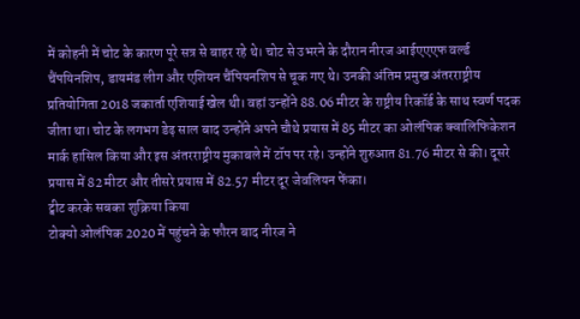में कोहनी में चोट के कारण पूरे सत्र से बाहर रहे थे। चोट से उभरने के दौरान नीरज आईएएएफ वर्ल्ड चैंपयिनशिप, डायमंड लीग और एशियन चैंपियनशिप से चूक गए थे। उनकी अंतिम प्रमुख अंतरराष्ट्रीय प्रतियोगिता 2018 जकार्ता एशियाई खेल थी। वहां उन्होंने 88.06 मीटर के राष्ट्रीय रिकॉर्ड के साथ स्वर्ण पदक जीता था। चोट के लगभग डेढ़ साल बाद उन्होंने अपने चौथे प्रयास में 85 मीटर का ओलंपिक क्वालिफिकेशन मार्क हासिल किया और इस अंतरराष्ट्रीय मुकाबले में टॉप पर रहे। उन्होंने शुरुआत 81.76 मीटर से की। दूसरे प्रयास में 82 मीटर और तीसरे प्रयास में 82.57 मीटर दूर जेवलियन फेंका।
ट्वीट करके सबका शुक्रिया किया
टोक्यो ओलंपिक 2020 में पहुंचने के फौरन बाद नीरज ने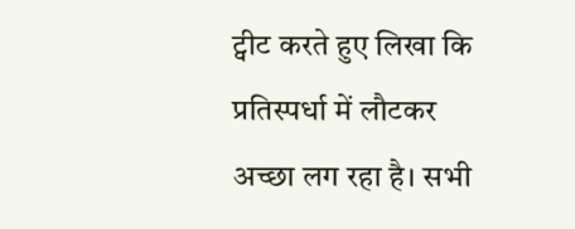ट्वीट करते हुए लिखा कि प्रतिस्पर्धा में लौटकर अच्छा लग रहा है। सभी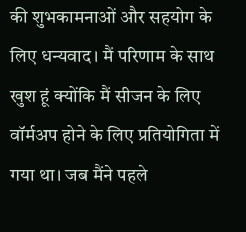की शुभकामनाओं और सहयोग के लिए धन्यवाद। मैं परिणाम के साथ खुश हूं क्योंकि मैं सीजन के लिए वॉर्मअप होने के लिए प्रतियोगिता में गया था। जब मैंने पहले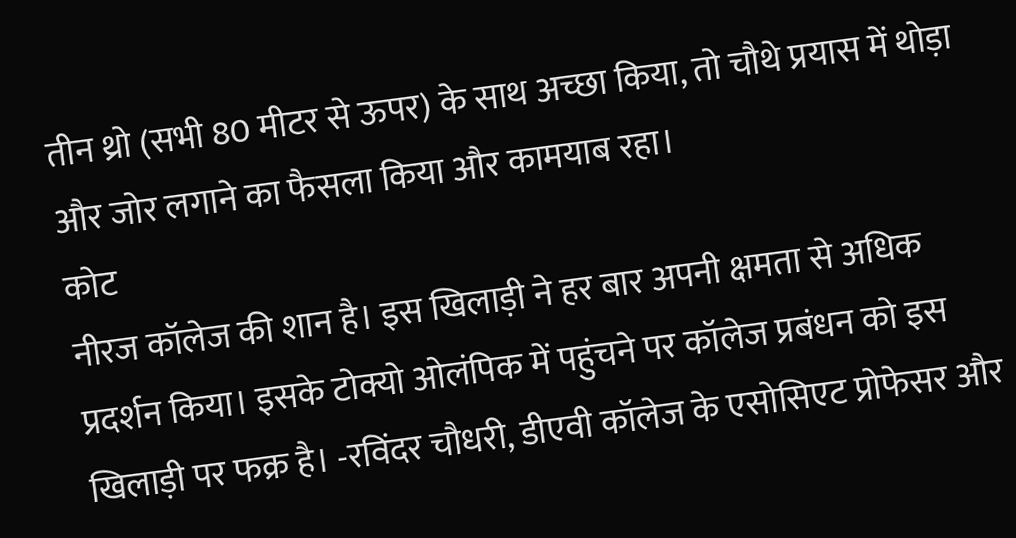तीन थ्रो (सभी 80 मीटर से ऊपर) के साथ अच्छा किया, तो चौथे प्रयास में थोड़ा और जोर लगाने का फैसला किया और कामयाब रहा।
कोट
नीरज कॉलेज की शान है। इस खिलाड़ी ने हर बार अपनी क्षमता से अधिक प्रदर्शन किया। इसके टोक्यो ओलंपिक में पहुंचने पर कॉलेज प्रबंधन को इस खिलाड़ी पर फक्र है। -रविंदर चौधरी, डीएवी कॉलेज के एसोसिएट प्रोफेसर और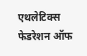एथलेटिक्स फेडरेशन ऑफ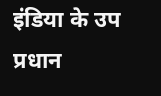इंडिया के उप प्रधान